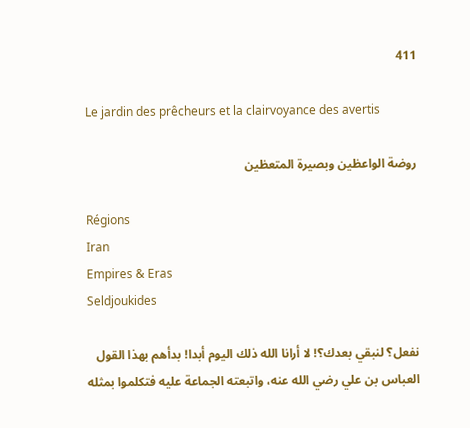411

Le jardin des prêcheurs et la clairvoyance des avertis

روضة الواعظين وبصيرة المتعظين

Régions
Iran
Empires & Eras
Seldjoukides

نفعل؟ لنبقي بعدك؟! لا أرانا الله ذلك اليوم أبدا! بدأهم بهذا القول العباس بن علي رضي الله عنه، واتبعته الجماعة عليه فتكلموا بمثله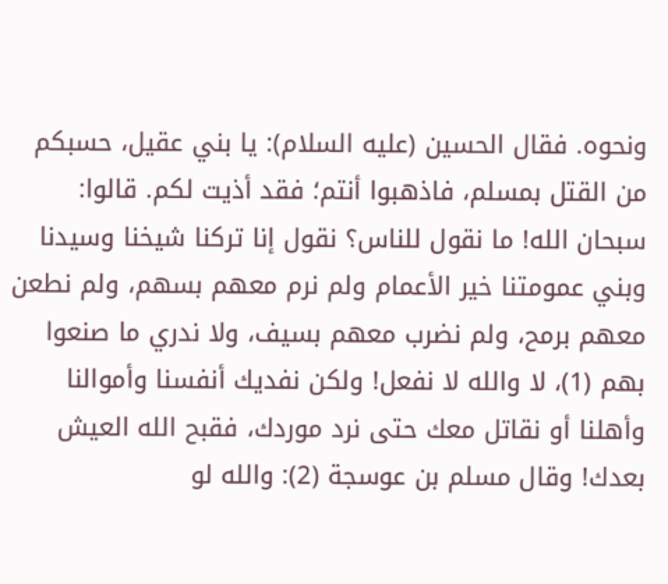ونحوه. فقال الحسين (عليه السلام): يا بني عقيل، حسبكم من القتل بمسلم، فاذهبوا أنتم؛ فقد أذيت لكم. قالوا: سبحان الله! ما نقول للناس؟ نقول إنا تركنا شيخنا وسيدنا وبني عمومتنا خير الأعمام ولم نرم معهم بسهم، ولم نطعن معهم برمح، ولم نضرب معهم بسيف، ولا ندري ما صنعوا بهم (1)، لا والله لا نفعل! ولكن نفديك أنفسنا وأموالنا وأهلنا أو نقاتل معك حتى نرد موردك، فقبح الله العيش بعدك! وقال مسلم بن عوسجة (2): والله لو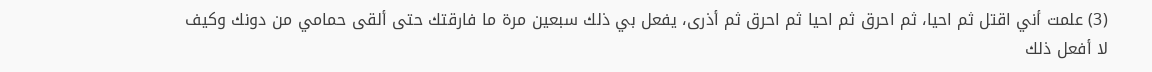(3) علمت أني اقتل ثم احيا، ثم احرق ثم احيا ثم احرق ثم أذرى، يفعل بي ذلك سبعين مرة ما فارقتك حتى ألقى حمامي من دونك وكيف لا أفعل ذلك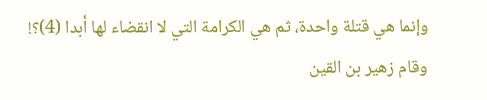وإنما هي قتلة واحدة، ثم هي الكرامة التي لا انقضاء لها أبدا (4)؟! وقام زهير بن القين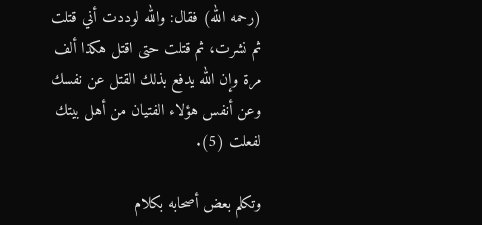(رحمه الله) فقال: والله لوددت أني قتلت ثم نشرت، ثم قتلت حتى اقتل هكذا ألف مرة وإن الله يدفع بذلك القتل عن نفسك وعن أنفس هؤلاء الفتيان من أهل بيتك لفعلت (5).

وتكلم بعض أصحابه بكلام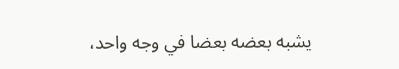يشبه بعضه بعضا في وجه واحد،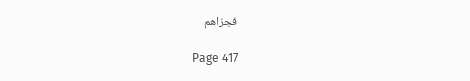فجزاهم

Page 417